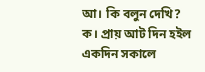আ। কি বলুন দেখি?
ক। প্রায় আট দিন হইল একদিন সকালে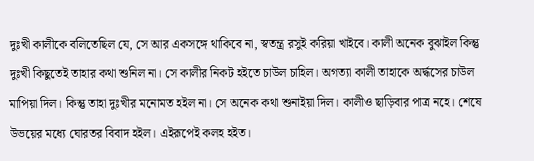দুঃখী কালীকে বলিতেছিল যে, সে আর একসঙ্গে থাকিবে না, স্বতন্ত্র রসুই করিয়া খাইবে। কালী অনেক বুঝাইল কিন্তু দুঃখী কিছুতেই তাহার কথা শুনিল না। সে কালীর নিকট হইতে চাউল চাহিল। অগত্যা কালী তাহাকে অর্দ্ধসের চাউল মাপিয়া দিল। কিন্তু তাহা দুঃখীর মনোমত হইল না। সে অনেক কথা শুনাইয়া দিল। কালীও ছাড়িবার পাত্র নহে। শেষে উভয়ের মধ্যে ঘোরতর বিবাদ হইল। এইরূপেই কলহ হইত।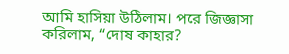আমি হাসিয়া উঠিলাম। পরে জিজ্ঞাসা করিলাম, “দোষ কাহার?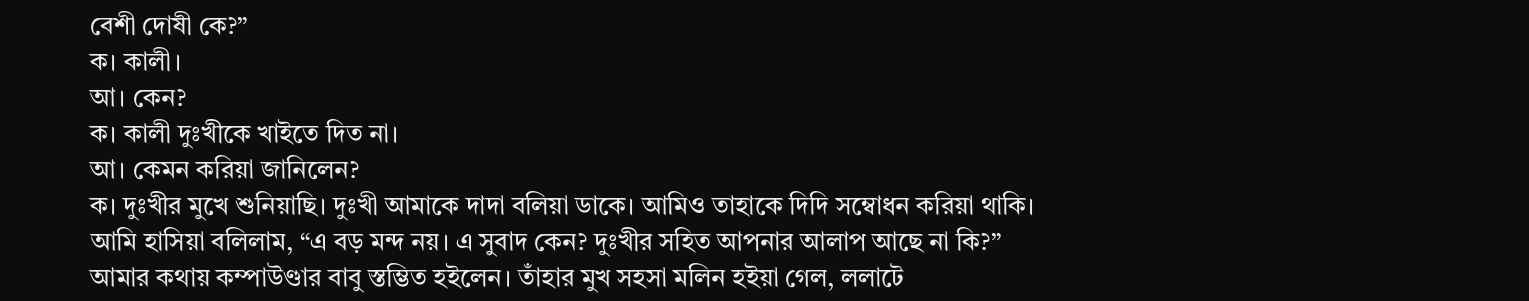বেশী দোষী কে?”
ক। কালী।
আ। কেন?
ক। কালী দুঃখীকে খাইতে দিত না।
আ। কেমন করিয়া জানিলেন?
ক। দুঃখীর মুখে শুনিয়াছি। দুঃখী আমাকে দাদা বলিয়া ডাকে। আমিও তাহাকে দিদি সম্বোধন করিয়া থাকি।
আমি হাসিয়া বলিলাম, “এ বড় মন্দ নয়। এ সুবাদ কেন? দুঃখীর সহিত আপনার আলাপ আছে না কি?”
আমার কথায় কম্পাউণ্ডার বাবু স্তম্ভিত হইলেন। তাঁহার মুখ সহসা মলিন হইয়া গেল, ললাটে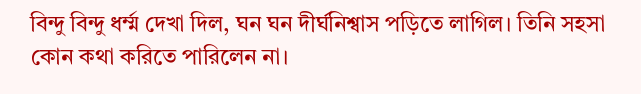বিন্দু বিন্দু ধর্ম্ম দেখা দিল, ঘন ঘন দীর্ঘনিশ্বাস পড়িতে লাগিল। তিনি সহসা কোন কথা করিতে পারিলেন না।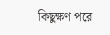কিছুক্ষণ পরে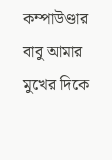কম্পাউণ্ডার বাবু আমার মুখের দিকে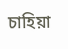চাহিয়া